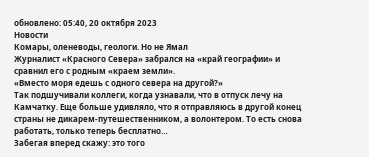обновлено: 05:40, 20 октября 2023
Новости
Комары, оленеводы, геологи. Но не Ямал
Журналист «Красного Севера» забрался на «край географии» и сравнил его с родным «краем земли».
«Вместо моря едешь с одного севера на другой?»
Так подшучивали коллеги, когда узнавали, что в отпуск лечу на Камчатку. Еще больше удивляло, что я отправляюсь в другой конец страны не дикарем-путешественником, а волонтером. То есть снова работать, только теперь бесплатно…
Забегая вперед скажу: это того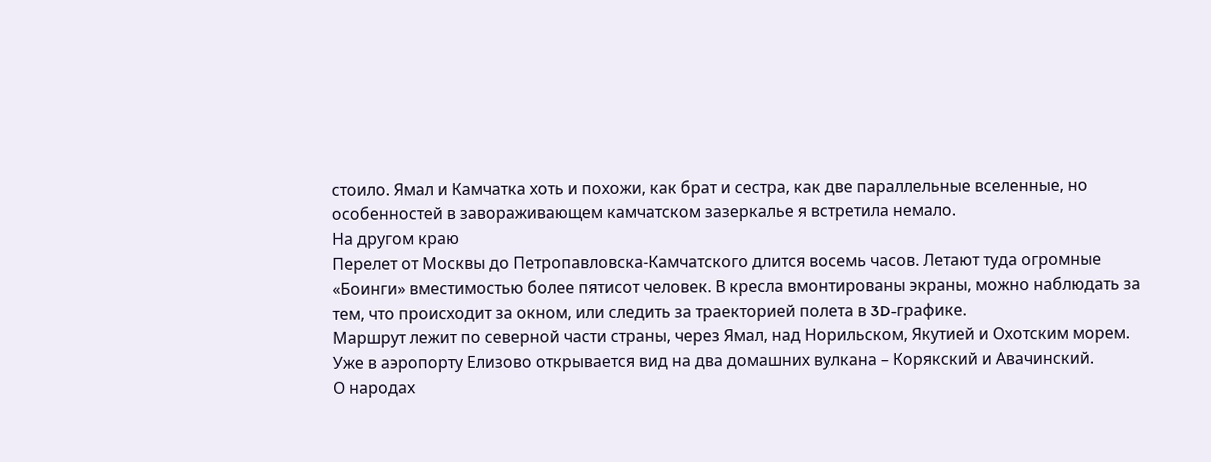стоило. Ямал и Камчатка хоть и похожи, как брат и сестра, как две параллельные вселенные, но особенностей в завораживающем камчатском зазеркалье я встретила немало.
На другом краю
Перелет от Москвы до Петропавловска-Камчатского длится восемь часов. Летают туда огромные «Боинги» вместимостью более пятисот человек. В кресла вмонтированы экраны, можно наблюдать за тем, что происходит за окном, или следить за траекторией полета в 3D-графике.
Маршрут лежит по северной части страны, через Ямал, над Норильском, Якутией и Охотским морем. Уже в аэропорту Елизово открывается вид на два домашних вулкана – Корякский и Авачинский.
О народах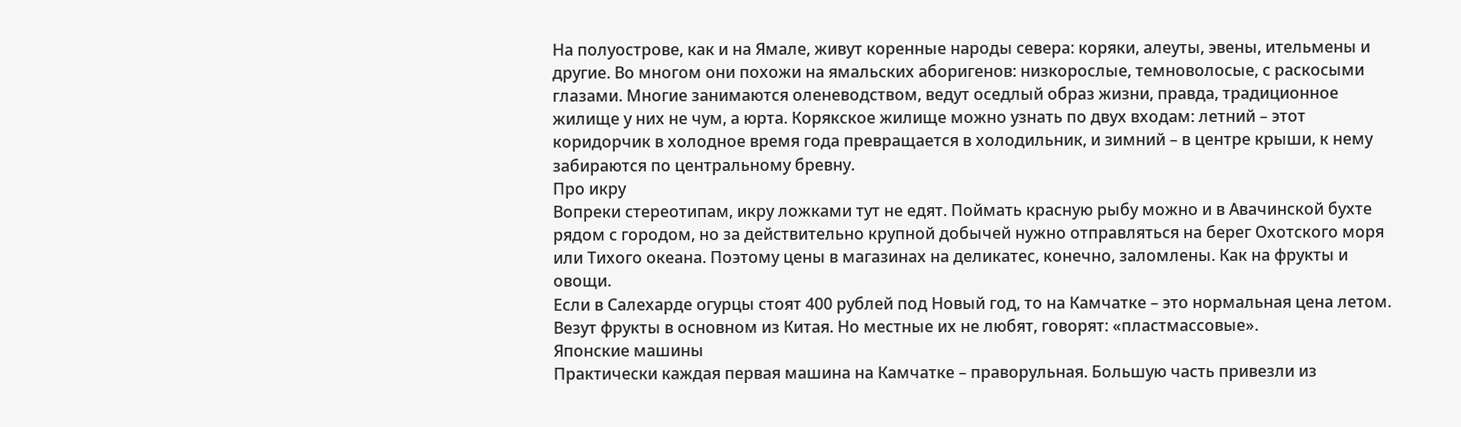На полуострове, как и на Ямале, живут коренные народы севера: коряки, алеуты, эвены, ительмены и другие. Во многом они похожи на ямальских аборигенов: низкорослые, темноволосые, с раскосыми глазами. Многие занимаются оленеводством, ведут оседлый образ жизни, правда, традиционное жилище у них не чум, а юрта. Корякское жилище можно узнать по двух входам: летний – этот коридорчик в холодное время года превращается в холодильник, и зимний – в центре крыши, к нему забираются по центральному бревну.
Про икру
Вопреки стереотипам, икру ложками тут не едят. Поймать красную рыбу можно и в Авачинской бухте рядом с городом, но за действительно крупной добычей нужно отправляться на берег Охотского моря или Тихого океана. Поэтому цены в магазинах на деликатес, конечно, заломлены. Как на фрукты и овощи.
Если в Салехарде огурцы стоят 400 рублей под Новый год, то на Камчатке – это нормальная цена летом. Везут фрукты в основном из Китая. Но местные их не любят, говорят: «пластмассовые».
Японские машины
Практически каждая первая машина на Камчатке – праворульная. Большую часть привезли из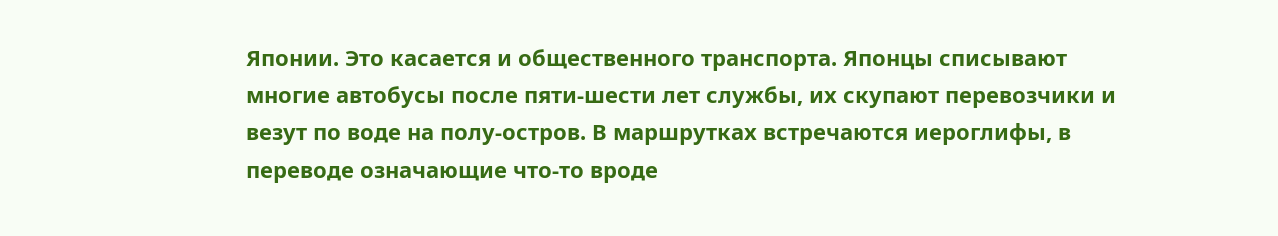Японии. Это касается и общественного транспорта. Японцы списывают многие автобусы после пяти-шести лет службы, их скупают перевозчики и везут по воде на полу-остров. В маршрутках встречаются иероглифы, в переводе означающие что-то вроде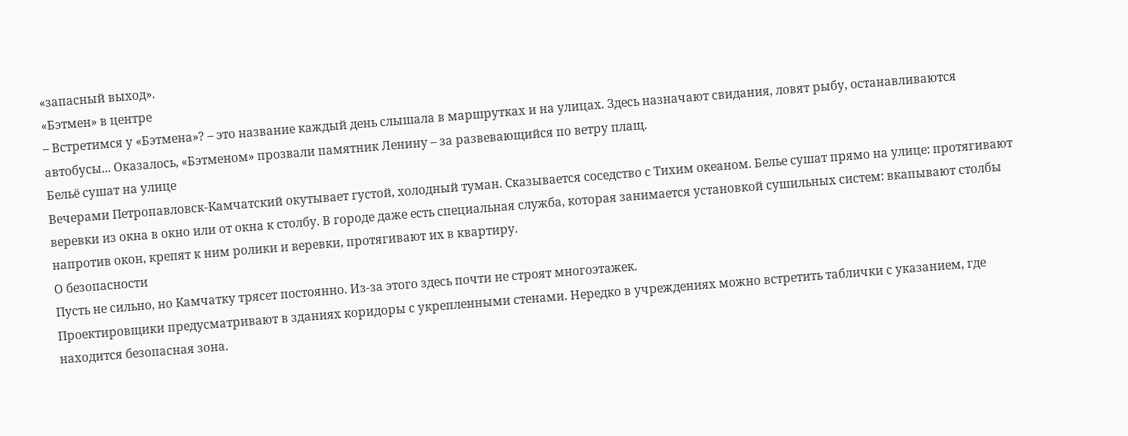«запасный выход».
«Бэтмен» в центре
– Встретимся у «Бэтмена»? – это название каждый день слышала в маршрутках и на улицах. Здесь назначают свидания, ловят рыбу, останавливаются автобусы... Оказалось, «Бэтменом» прозвали памятник Ленину – за развевающийся по ветру плащ.
Бельё сушат на улице
Вечерами Петропавловск-Камчатский окутывает густой, холодный туман. Сказывается соседство с Тихим океаном. Белье сушат прямо на улице: протягивают веревки из окна в окно или от окна к столбу. В городе даже есть специальная служба, которая занимается установкой сушильных систем: вкапывают столбы напротив окон, крепят к ним ролики и веревки, протягивают их в квартиру.
О безопасности
Пусть не сильно, но Камчатку трясет постоянно. Из-за этого здесь почти не строят многоэтажек.
Проектировщики предусматривают в зданиях коридоры с укрепленными стенами. Нередко в учреждениях можно встретить таблички с указанием, где находится безопасная зона.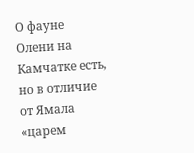О фауне
Олени на Камчатке есть, но в отличие от Ямала «царем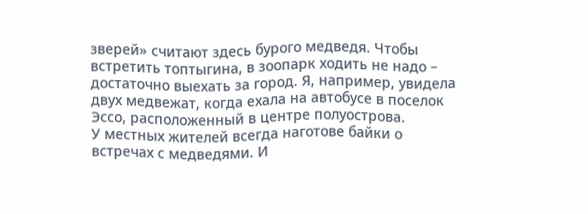зверей» считают здесь бурого медведя. Чтобы встретить топтыгина, в зоопарк ходить не надо – достаточно выехать за город. Я, например, увидела двух медвежат, когда ехала на автобусе в поселок Эссо, расположенный в центре полуострова.
У местных жителей всегда наготове байки о встречах с медведями. И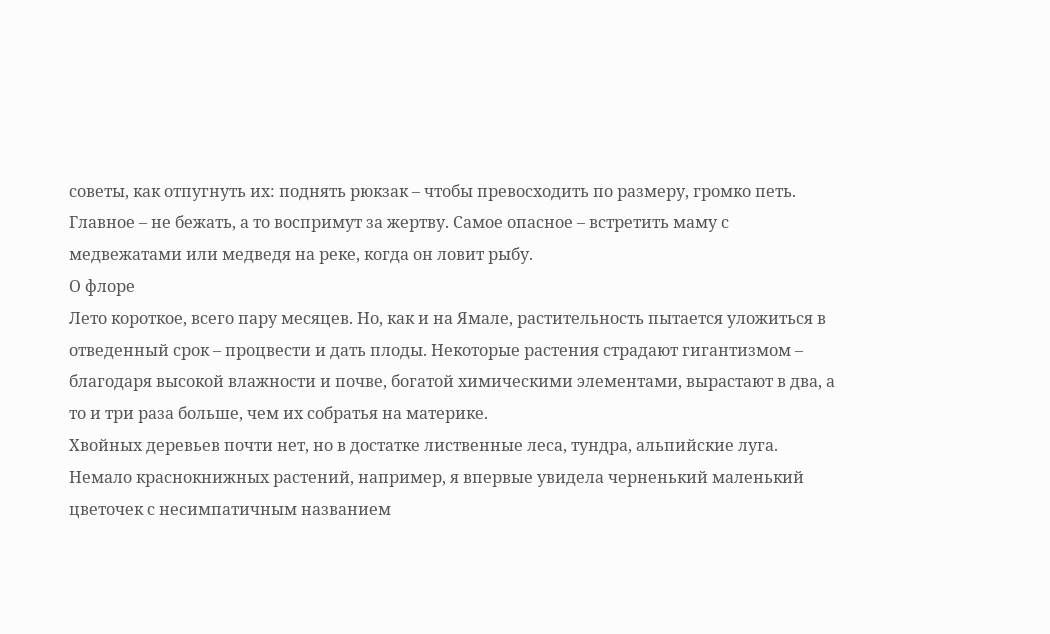советы, как отпугнуть их: поднять рюкзак – чтобы превосходить по размеру, громко петь. Главное – не бежать, а то воспримут за жертву. Самое опасное – встретить маму с медвежатами или медведя на реке, когда он ловит рыбу.
О флоре
Лето короткое, всего пару месяцев. Но, как и на Ямале, растительность пытается уложиться в отведенный срок – процвести и дать плоды. Некоторые растения страдают гигантизмом – благодаря высокой влажности и почве, богатой химическими элементами, вырастают в два, а то и три раза больше, чем их собратья на материке.
Хвойных деревьев почти нет, но в достатке лиственные леса, тундра, альпийские луга. Немало краснокнижных растений, например, я впервые увидела черненький маленький цветочек с несимпатичным названием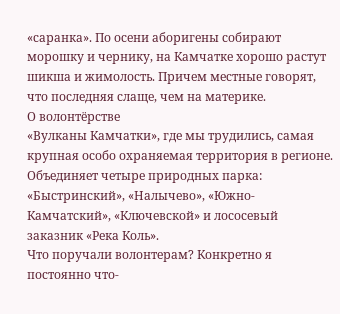«саранка». По осени аборигены собирают морошку и чернику, на Камчатке хорошо растут шикша и жимолость. Причем местные говорят, что последняя слаще, чем на материке.
О волонтёрстве
«Вулканы Камчатки», где мы трудились, самая крупная особо охраняемая территория в регионе. Объединяет четыре природных парка: «Быстринский», «Налычево», «Южно-Камчатский», «Ключевской» и лососевый заказник «Река Коль».
Что поручали волонтерам? Конкретно я постоянно что-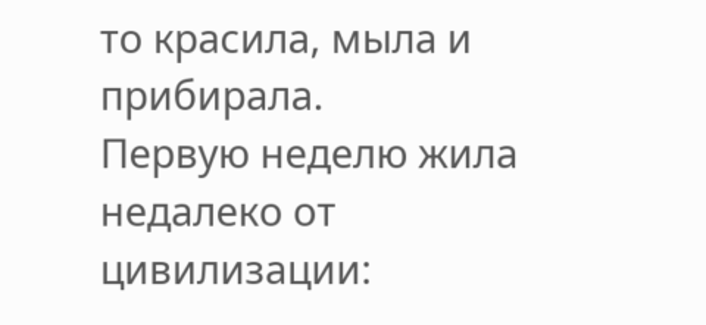то красила, мыла и прибирала.
Первую неделю жила недалеко от цивилизации: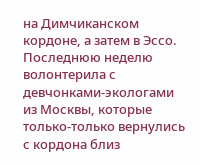на Димчиканском кордоне, а затем в Эссо. Последнюю неделю волонтерила с девчонками-экологами из Москвы, которые только-только вернулись с кордона близ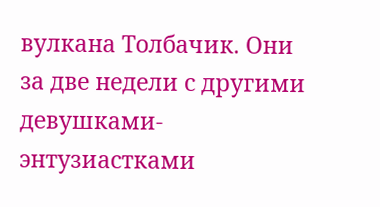вулкана Толбачик. Они за две недели с другими девушками-энтузиастками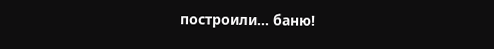построили… баню!